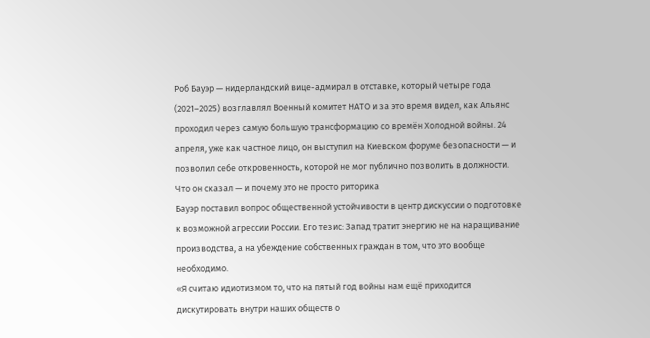Роб Бауэр — нидерландский вице-адмирал в отставке, который четыре года (2021–2025) возглавлял Военный комитет НАТО и за это время видел, как Альянс проходил через самую большую трансформацию со времён Холодной войны. 24 апреля, уже как частное лицо, он выступил на Киевском форуме безопасности — и позволил себе откровенность, которой не мог публично позволить в должности.
Что он сказал — и почему это не просто риторика
Бауэр поставил вопрос общественной устойчивости в центр дискуссии о подготовке к возможной агрессии России. Его тезис: Запад тратит энергию не на наращивание производства, а на убеждение собственных граждан в том, что это вообще необходимо.
«Я считаю идиотизмом то, что на пятый год войны нам ещё приходится дискутировать внутри наших обществ о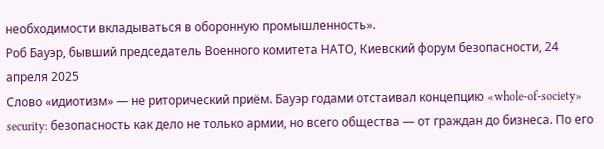необходимости вкладываться в оборонную промышленность».
Роб Бауэр, бывший председатель Военного комитета НАТО, Киевский форум безопасности, 24 апреля 2025
Слово «идиотизм» — не риторический приём. Бауэр годами отстаивал концепцию «whole-of-society» security: безопасность как дело не только армии, но всего общества — от граждан до бизнеса. По его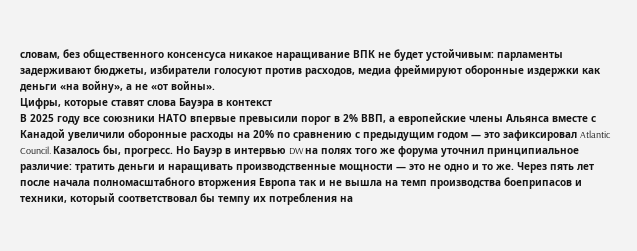словам, без общественного консенсуса никакое наращивание ВПК не будет устойчивым: парламенты задерживают бюджеты, избиратели голосуют против расходов, медиа фреймируют оборонные издержки как деньги «на войну», а не «от войны».
Цифры, которые ставят слова Бауэра в контекст
В 2025 году все союзники НАТО впервые превысили порог в 2% ВВП, а европейские члены Альянса вместе с Канадой увеличили оборонные расходы на 20% по сравнению с предыдущим годом — это зафиксировал Atlantic Council. Казалось бы, прогресс. Но Бауэр в интервью DW на полях того же форума уточнил принципиальное различие: тратить деньги и наращивать производственные мощности — это не одно и то же. Через пять лет после начала полномасштабного вторжения Европа так и не вышла на темп производства боеприпасов и техники, который соответствовал бы темпу их потребления на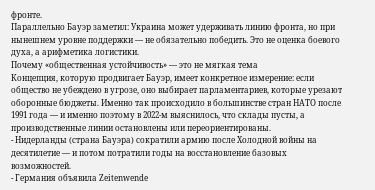фронте.
Параллельно Бауэр заметил: Украина может удерживать линию фронта, но при нынешнем уровне поддержки — не обязательно победить. Это не оценка боевого духа, а арифметика логистики.
Почему «общественная устойчивость» — это не мягкая тема
Концепция, которую продвигает Бауэр, имеет конкретное измерение: если общество не убеждено в угрозе, оно выбирает парламентариев, которые урезают оборонные бюджеты. Именно так происходило в большинстве стран НАТО после 1991 года — и именно поэтому в 2022-м выяснилось, что склады пусты, а производственные линии остановлены или переориентированы.
- Нидерланды (страна Бауэра) сократили армию после Холодной войны на десятилетие — и потом потратили годы на восстановление базовых возможностей.
- Германия объявила Zeitenwende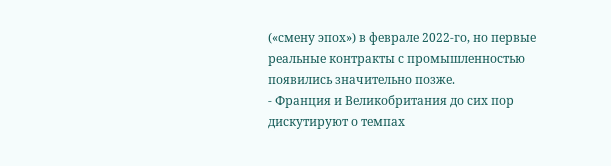(«смену эпох») в феврале 2022-го, но первые реальные контракты с промышленностью появились значительно позже.
- Франция и Великобритания до сих пор дискутируют о темпах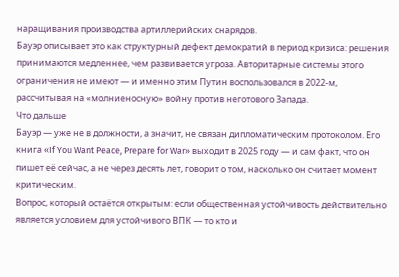наращивания производства артиллерийских снарядов.
Бауэр описывает это как структурный дефект демократий в период кризиса: решения принимаются медленнее, чем развивается угроза. Авторитарные системы этого ограничения не имеют — и именно этим Путин воспользовался в 2022-м, рассчитывая на «молниеносную» войну против неготового Запада.
Что дальше
Бауэр — уже не в должности, а значит, не связан дипломатическим протоколом. Его книга «If You Want Peace, Prepare for War» выходит в 2025 году — и сам факт, что он пишет её сейчас, а не через десять лет, говорит о том, насколько он считает момент критическим.
Вопрос, который остаётся открытым: если общественная устойчивость действительно является условием для устойчивого ВПК — то кто и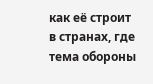как её строит в странах, где тема обороны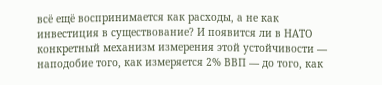всё ещё воспринимается как расходы, а не как инвестиция в существование? И появится ли в НАТО конкретный механизм измерения этой устойчивости — наподобие того, как измеряется 2% ВВП — до того, как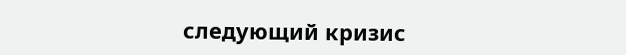следующий кризис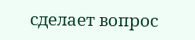сделает вопрос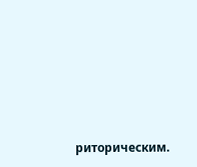риторическим.